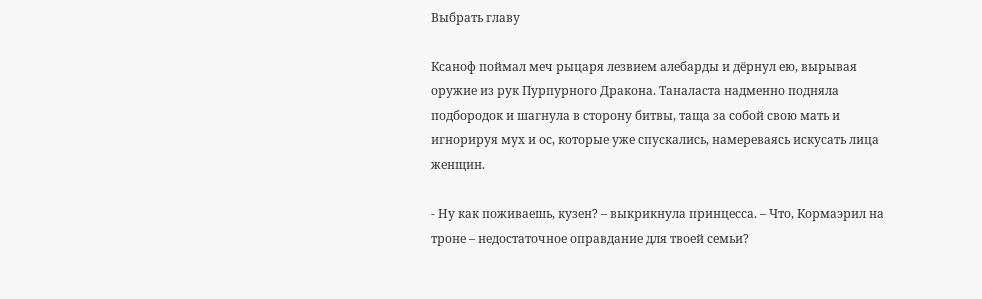Выбрать главу

Ксаноф поймал меч рыцаря лезвием алебарды и дёрнул ею, вырывая оружие из рук Пурпурного Дракона. Таналаста надменно подняла подбородок и шагнула в сторону битвы, таща за собой свою мать и игнорируя мух и ос, которые уже спускались, намереваясь искусать лица женщин.

- Ну как поживаешь, кузен? – выкрикнула принцесса. – Что, Кормаэрил на троне – недостаточное оправдание для твоей семьи?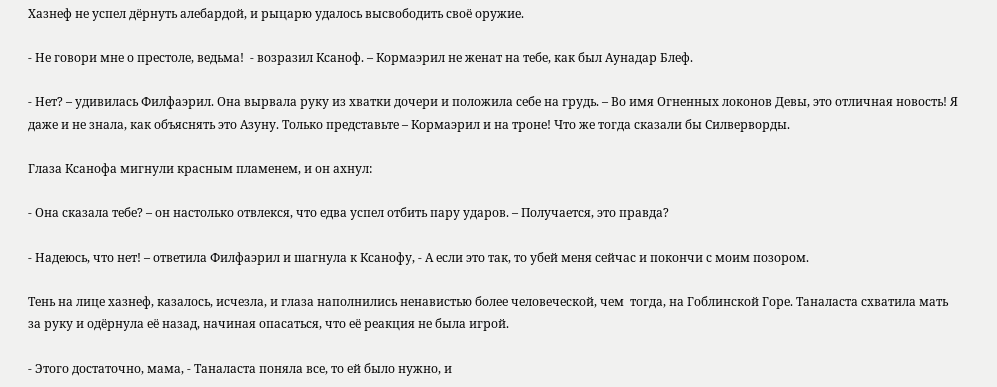Хазнеф не успел дёрнуть алебардой, и рыцарю удалось высвободить своё оружие.

- Не говори мне о престоле, ведьма!  - возразил Ксаноф. – Кормаэрил не женат на тебе, как был Аунадар Блеф.

- Нет? – удивилась Филфаэрил. Она вырвала руку из хватки дочери и положила себе на грудь. – Во имя Огненных локонов Девы, это отличная новость! Я даже и не знала, как объяснять это Азуну. Только представьте – Кормаэрил и на троне! Что же тогда сказали бы Силверворды.

Глаза Ксанофа мигнули красным пламенем, и он ахнул:

- Она сказала тебе? – он настолько отвлекся, что едва успел отбить пару ударов. – Получается, это правда?

- Надеюсь, что нет! – ответила Филфаэрил и шагнула к Ксанофу, - А если это так, то убей меня сейчас и покончи с моим позором.

Тень на лице хазнеф, казалось, исчезла, и глаза наполнились ненавистью более человеческой, чем  тогда, на Гоблинской Горе. Таналаста схватила мать за руку и одёрнула её назад, начиная опасаться, что её реакция не была игрой.

- Этого достаточно, мама, - Таналаста поняла все, то ей было нужно, и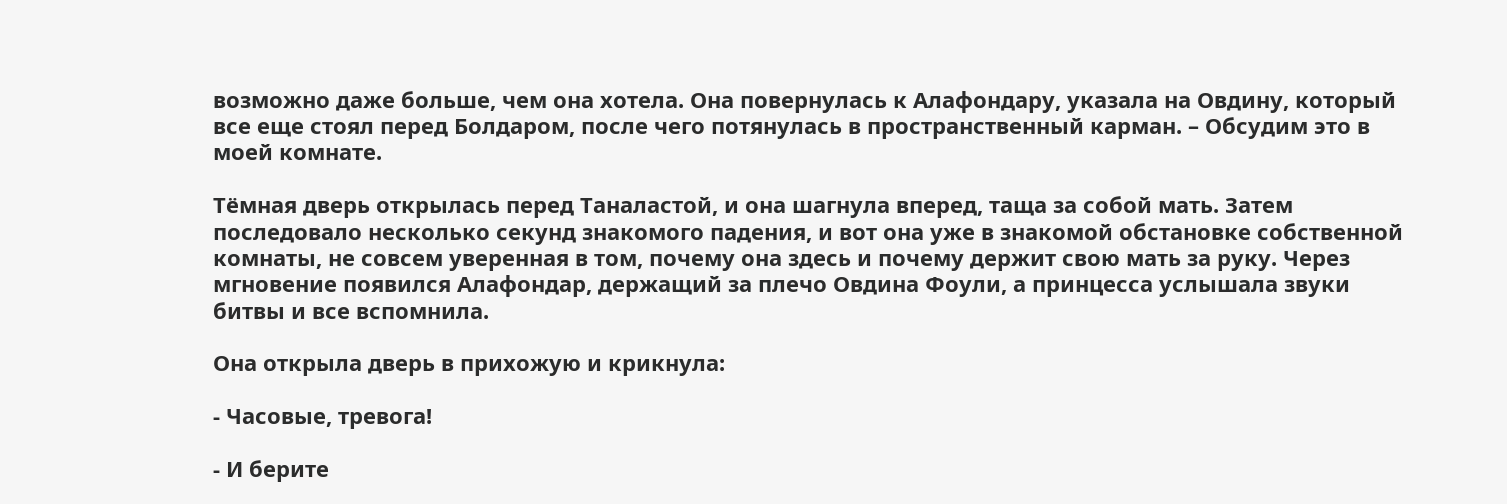возможно даже больше, чем она хотела. Она повернулась к Алафондару, указала на Овдину, который все еще стоял перед Болдаром, после чего потянулась в пространственный карман. – Обсудим это в моей комнате.

Тёмная дверь открылась перед Таналастой, и она шагнула вперед, таща за собой мать. Затем последовало несколько секунд знакомого падения, и вот она уже в знакомой обстановке собственной комнаты, не совсем уверенная в том, почему она здесь и почему держит свою мать за руку. Через мгновение появился Алафондар, держащий за плечо Овдина Фоули, а принцесса услышала звуки битвы и все вспомнила.

Она открыла дверь в прихожую и крикнула:

- Часовые, тревога!

- И берите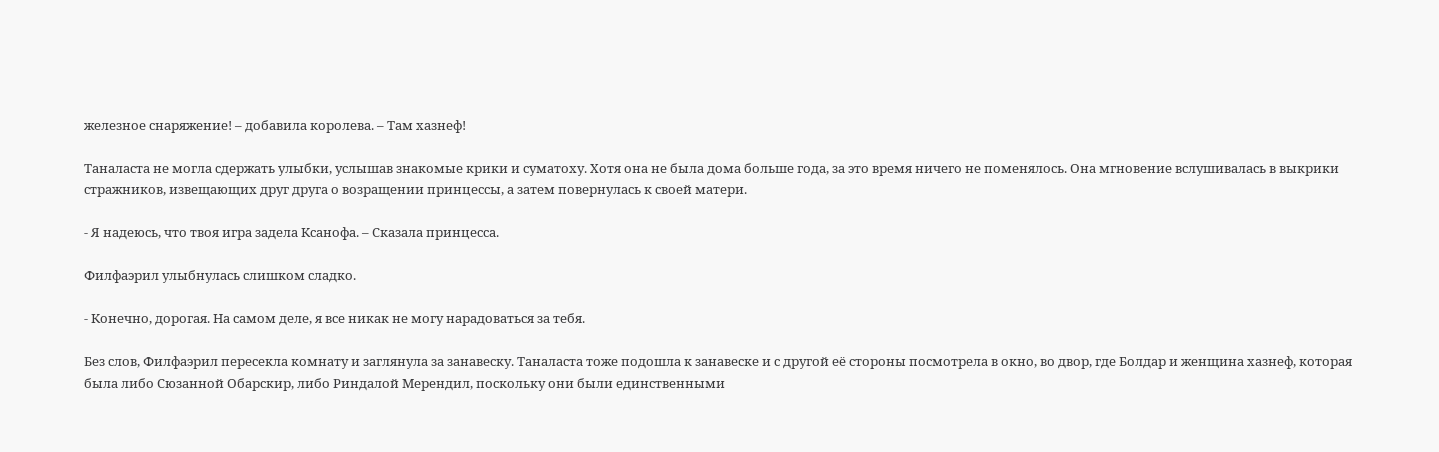железное снаряжение! – добавила королева. – Там хазнеф!

Таналаста не могла сдержать улыбки, услышав знакомые крики и суматоху. Хотя она не была дома больше года, за это время ничего не поменялось. Она мгновение вслушивалась в выкрики стражников, извещающих друг друга о возращении принцессы, а затем повернулась к своей матери.

- Я надеюсь, что твоя игра задела Ксанофа. – Сказала принцесса.

Филфаэрил улыбнулась слишком сладко.

- Конечно, дорогая. На самом деле, я все никак не могу нарадоваться за тебя.

Без слов, Филфаэрил пересекла комнату и заглянула за занавеску. Таналаста тоже подошла к занавеске и с другой её стороны посмотрела в окно, во двор, где Болдар и женщина хазнеф, которая была либо Сюзанной Обарскир, либо Риндалой Мерендил, поскольку они были единственными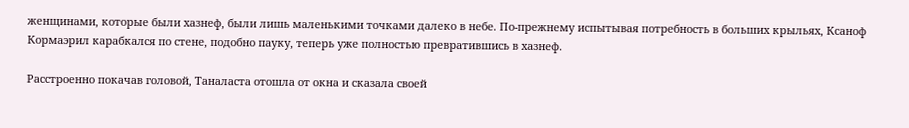женщинами, которые были хазнеф, были лишь маленькими точками далеко в небе. По-прежнему испытывая потребность в больших крыльях, Ксаноф Кормаэрил карабкался по стене, подобно пауку, теперь уже полностью превратившись в хазнеф.

Расстроенно покачав головой, Таналаста отошла от окна и сказала своей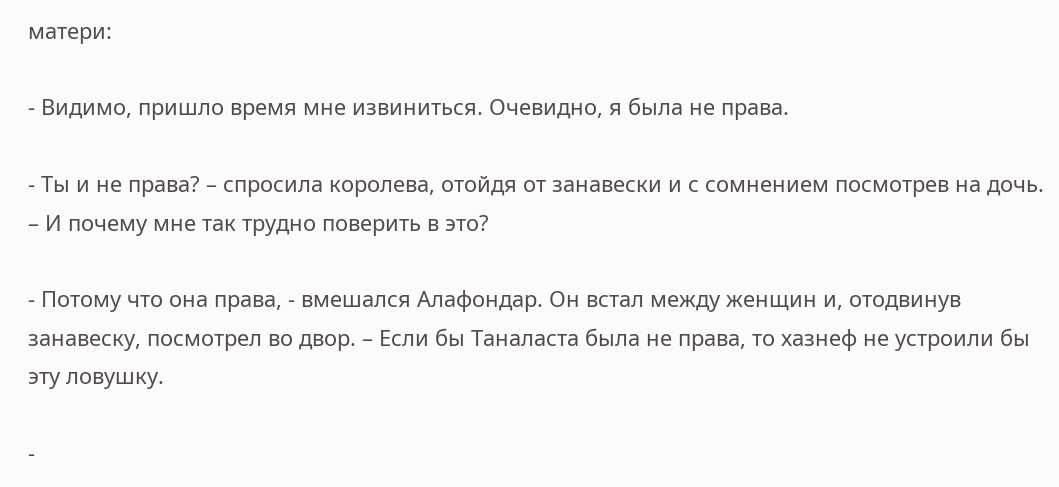матери:

- Видимо, пришло время мне извиниться. Очевидно, я была не права.

- Ты и не права? – спросила королева, отойдя от занавески и с сомнением посмотрев на дочь. – И почему мне так трудно поверить в это?

- Потому что она права, - вмешался Алафондар. Он встал между женщин и, отодвинув занавеску, посмотрел во двор. – Если бы Таналаста была не права, то хазнеф не устроили бы эту ловушку.

-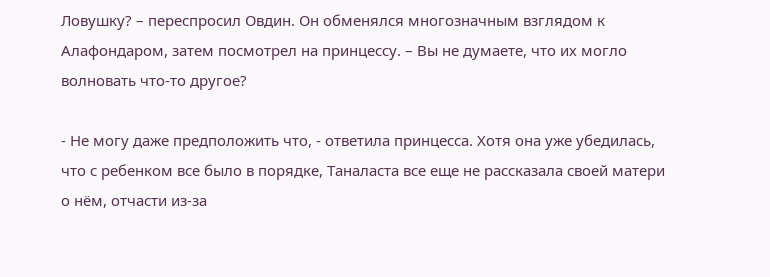Ловушку? – переспросил Овдин. Он обменялся многозначным взглядом к Алафондаром, затем посмотрел на принцессу. – Вы не думаете, что их могло волновать что-то другое?

- Не могу даже предположить что, - ответила принцесса. Хотя она уже убедилась, что с ребенком все было в порядке, Таналаста все еще не рассказала своей матери о нём, отчасти из-за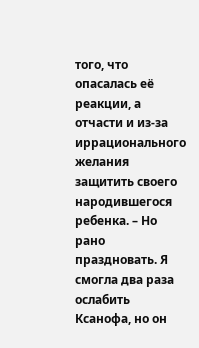того, что опасалась её реакции, а отчасти и из-за иррационального желания защитить своего народившегося ребенка. – Но рано праздновать. Я смогла два раза ослабить Ксанофа, но он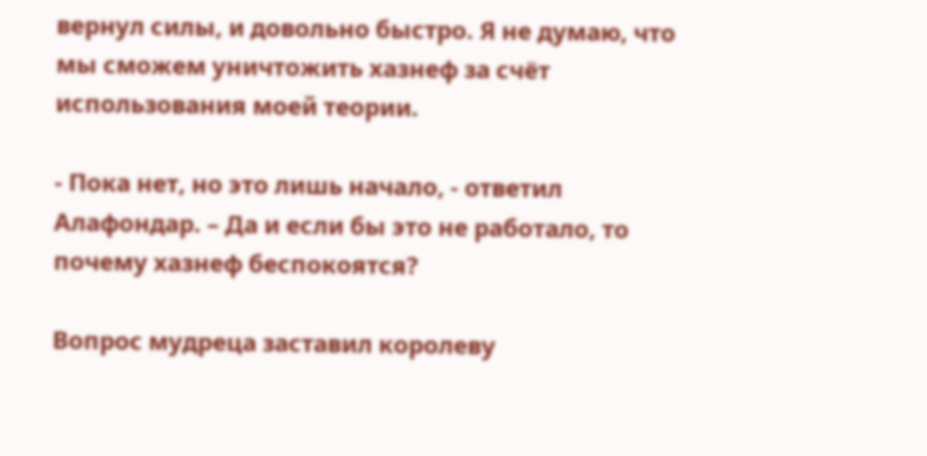вернул силы, и довольно быстро. Я не думаю, что мы сможем уничтожить хазнеф за счёт использования моей теории.

- Пока нет, но это лишь начало, - ответил Алафондар. – Да и если бы это не работало, то почему хазнеф беспокоятся?

Вопрос мудреца заставил королеву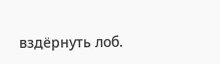вздёрнуть лоб.